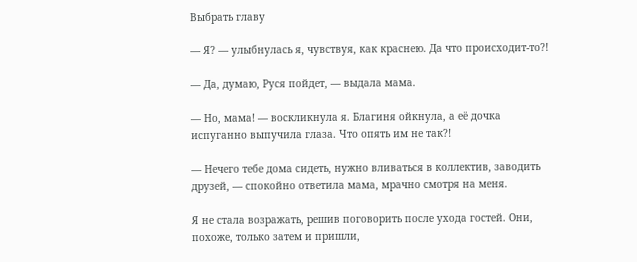Выбрать главу

— Я? — улыбнулась я, чувствуя, как краснею. Да что происходит-то?!

— Да, думаю, Руся пойдет, — выдала мама.

— Но, мама! — воскликнула я. Благиня ойкнула, а её дочка испуганно выпучила глаза. Что опять им не так?!

— Нечего тебе дома сидеть, нужно вливаться в коллектив, заводить друзей, — спокойно ответила мама, мрачно смотря на меня.

Я не стала возражать, решив поговорить после ухода гостей. Они, похоже, только затем и пришли,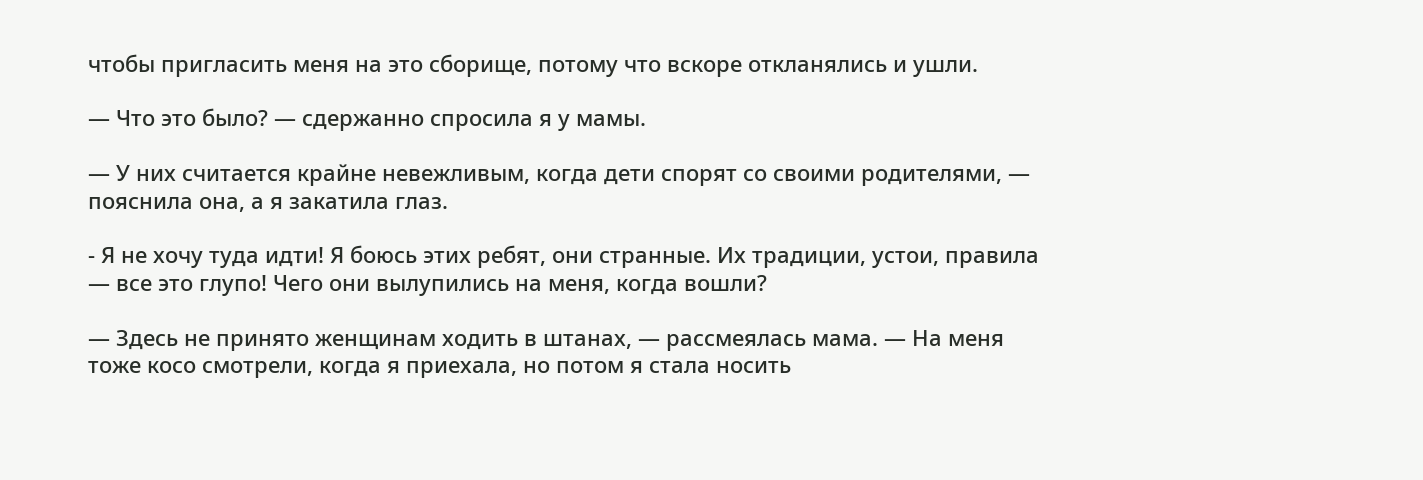чтобы пригласить меня на это сборище, потому что вскоре откланялись и ушли.

— Что это было? — сдержанно спросила я у мамы.

— У них считается крайне невежливым, когда дети спорят со своими родителями, — пояснила она, а я закатила глаз.

- Я не хочу туда идти! Я боюсь этих ребят, они странные. Их традиции, устои, правила — все это глупо! Чего они вылупились на меня, когда вошли?

— Здесь не принято женщинам ходить в штанах, — рассмеялась мама. — На меня тоже косо смотрели, когда я приехала, но потом я стала носить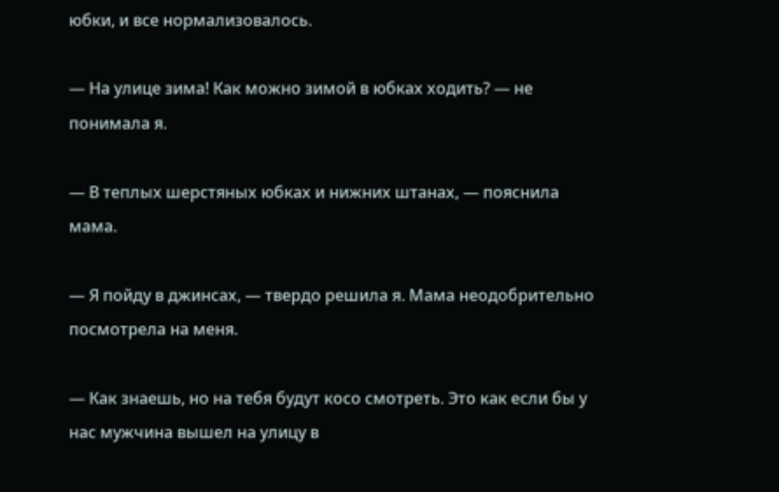юбки, и все нормализовалось.

— На улице зима! Как можно зимой в юбках ходить? — не понимала я.

— В теплых шерстяных юбках и нижних штанах, — пояснила мама.

— Я пойду в джинсах, — твердо решила я. Мама неодобрительно посмотрела на меня.

— Как знаешь, но на тебя будут косо смотреть. Это как если бы у нас мужчина вышел на улицу в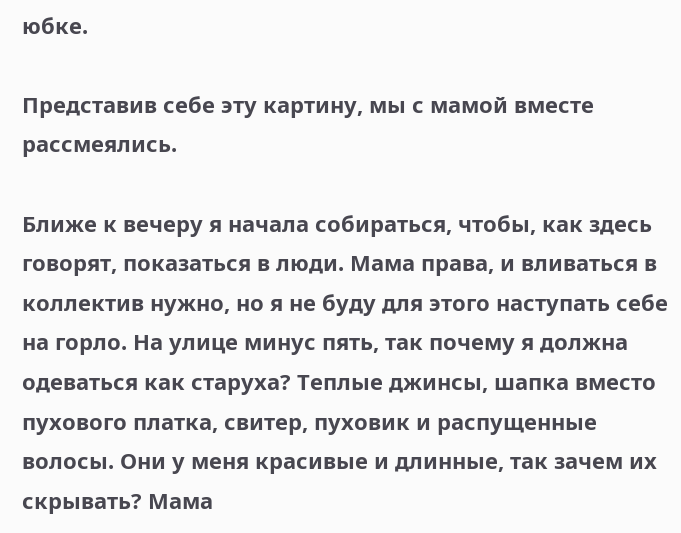юбке.

Представив себе эту картину, мы с мамой вместе рассмеялись.

Ближе к вечеру я начала собираться, чтобы, как здесь говорят, показаться в люди. Мама права, и вливаться в коллектив нужно, но я не буду для этого наступать себе на горло. На улице минус пять, так почему я должна одеваться как старуха? Теплые джинсы, шапка вместо пухового платка, свитер, пуховик и распущенные волосы. Они у меня красивые и длинные, так зачем их скрывать? Мама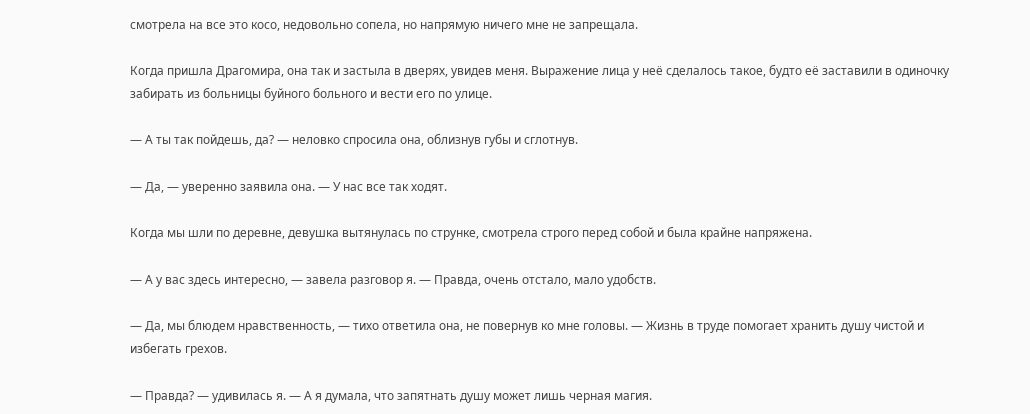смотрела на все это косо, недовольно сопела, но напрямую ничего мне не запрещала.

Когда пришла Драгомира, она так и застыла в дверях, увидев меня. Выражение лица у неё сделалось такое, будто её заставили в одиночку забирать из больницы буйного больного и вести его по улице.

— А ты так пойдешь, да? — неловко спросила она, облизнув губы и сглотнув.

— Да, — уверенно заявила она. — У нас все так ходят.

Когда мы шли по деревне, девушка вытянулась по струнке, смотрела строго перед собой и была крайне напряжена.

— А у вас здесь интересно, — завела разговор я. — Правда, очень отстало, мало удобств.

— Да, мы блюдем нравственность, — тихо ответила она, не повернув ко мне головы. — Жизнь в труде помогает хранить душу чистой и избегать грехов.

— Правда? — удивилась я. — А я думала, что запятнать душу может лишь черная магия.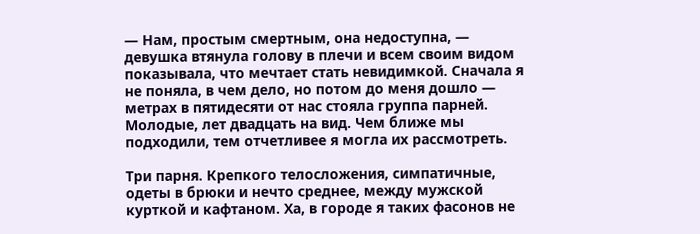— Нам, простым смертным, она недоступна, — девушка втянула голову в плечи и всем своим видом показывала, что мечтает стать невидимкой. Сначала я не поняла, в чем дело, но потом до меня дошло — метрах в пятидесяти от нас стояла группа парней. Молодые, лет двадцать на вид. Чем ближе мы подходили, тем отчетливее я могла их рассмотреть.

Три парня. Крепкого телосложения, симпатичные, одеты в брюки и нечто среднее, между мужской курткой и кафтаном. Ха, в городе я таких фасонов не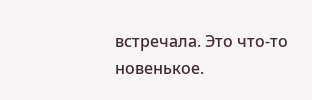встречала. Это что-то новенькое.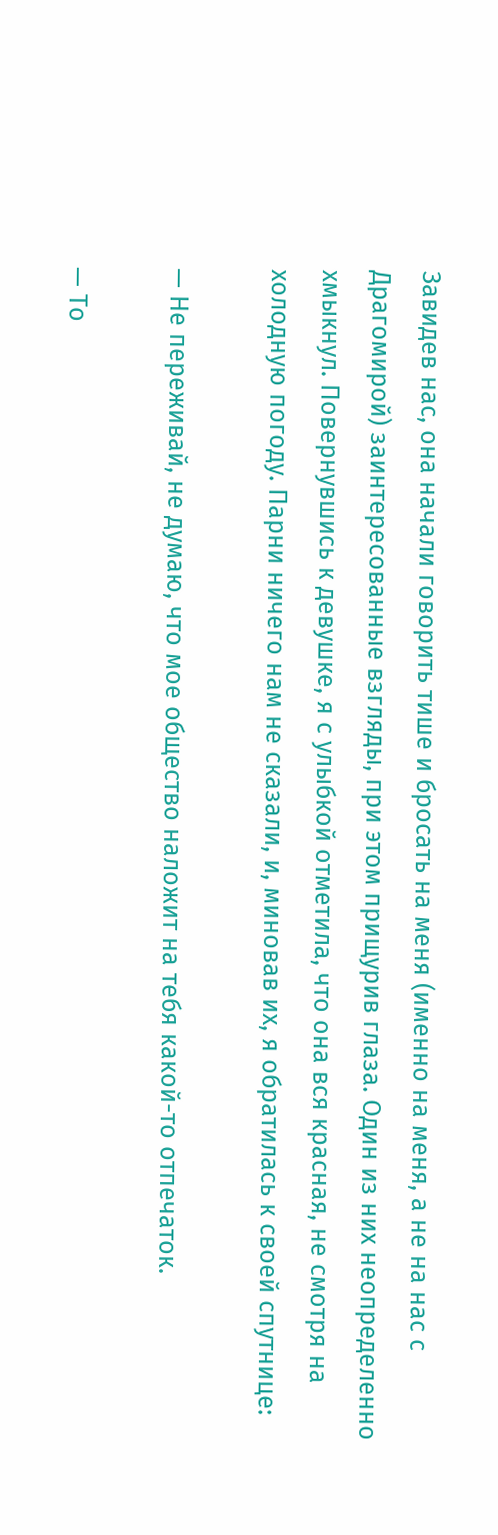Завидев нас, она начали говорить тише и бросать на меня (именно на меня, а не на нас с Драгомирой) заинтересованные взгляды, при этом прищурив глаза. Один из них неопределенно хмыкнул. Повернувшись к девушке, я с улыбкой отметила, что она вся красная, не смотря на холодную погоду. Парни ничего нам не сказали, и, миновав их, я обратилась к своей спутнице:

— Не переживай, не думаю, что мое общество наложит на тебя какой-то отпечаток.

— То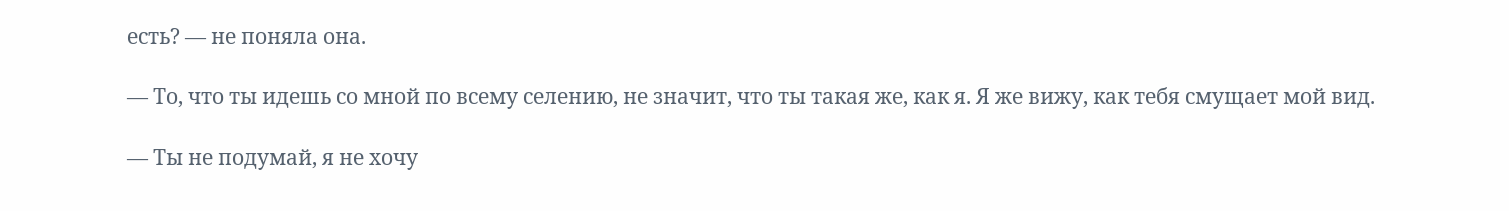есть? — не поняла она.

— То, что ты идешь со мной по всему селению, не значит, что ты такая же, как я. Я же вижу, как тебя смущает мой вид.

— Ты не подумай, я не хочу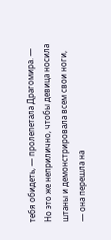тебя обидеть, — пролепетала Драгомира. — Но это же неприлично, чтобы девица носила штаны и демонстрировала всем свои ноги, — она перешла на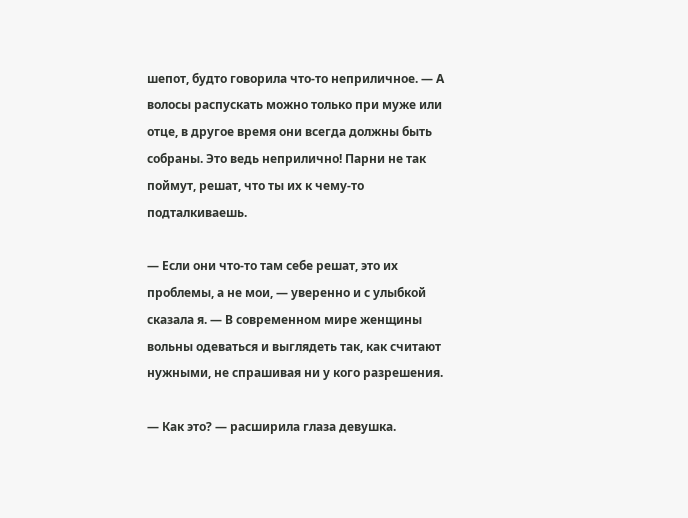шепот, будто говорила что-то неприличное. — А волосы распускать можно только при муже или отце, в другое время они всегда должны быть собраны. Это ведь неприлично! Парни не так поймут, решат, что ты их к чему-то подталкиваешь.

— Если они что-то там себе решат, это их проблемы, а не мои, — уверенно и с улыбкой сказала я. — В современном мире женщины вольны одеваться и выглядеть так, как считают нужными, не спрашивая ни у кого разрешения.

— Как это? — расширила глаза девушка.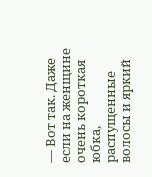— Вот так. Даже если на женщине очень короткая юбка, распущенные волосы и яркий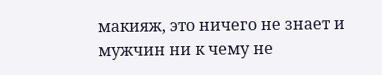макияж, это ничего не знает и мужчин ни к чему не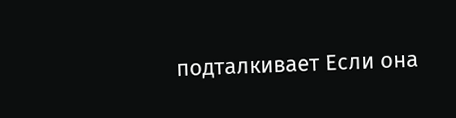подталкивает Если она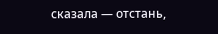сказала — отстань,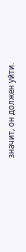значит, он должен уйти.